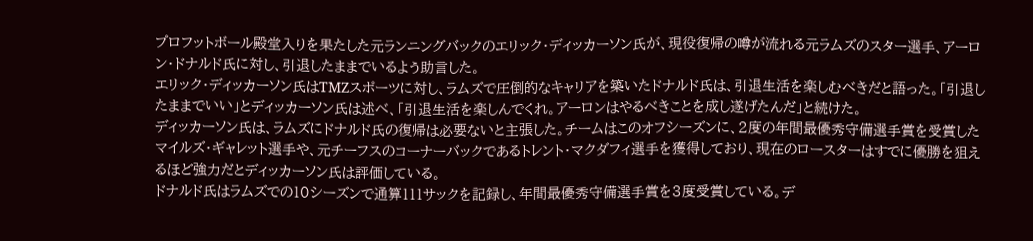プロフットボール殿堂入りを果たした元ランニングバックのエリック・ディッカーソン氏が、現役復帰の噂が流れる元ラムズのスター選手、アーロン・ドナルド氏に対し、引退したままでいるよう助言した。
エリック・ディッカーソン氏はTMZスポーツに対し、ラムズで圧倒的なキャリアを築いたドナルド氏は、引退生活を楽しむべきだと語った。「引退したままでいい」とディッカーソン氏は述べ、「引退生活を楽しんでくれ。アーロンはやるべきことを成し遂げたんだ」と続けた。
ディッカーソン氏は、ラムズにドナルド氏の復帰は必要ないと主張した。チームはこのオフシーズンに、2度の年間最優秀守備選手賞を受賞したマイルズ・ギャレット選手や、元チーフスのコーナーバックであるトレント・マクダフィ選手を獲得しており、現在のロースターはすでに優勝を狙えるほど強力だとディッカーソン氏は評価している。
ドナルド氏はラムズでの10シーズンで通算111サックを記録し、年間最優秀守備選手賞を3度受賞している。デ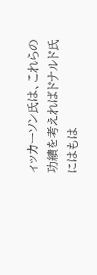ィッカーソン氏は、これらの功績を考えればドナルド氏にはもは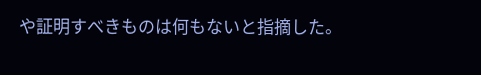や証明すべきものは何もないと指摘した。